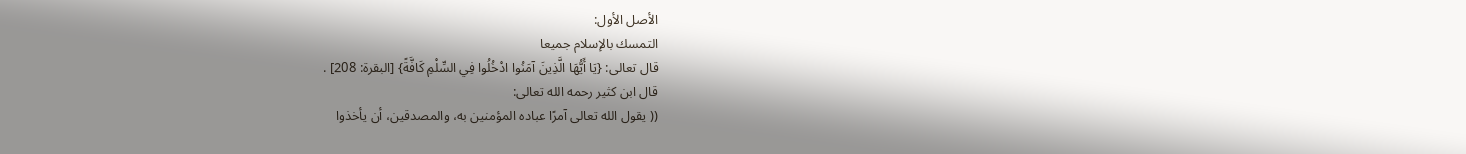الأصل الأول:
التمسك بالإسلام جميعا
قال تعالى: {يَا أَيُّهَا الَّذِينَ آمَنُوا ادْخُلُوا فِي السِّلْمِ كَافَّةً} [البقرة: 208] .
قال ابن كثير رحمه الله تعالى:
(( يقول الله تعالى آمرًا عباده المؤمنين به، والمصدقين، أن يأخذوا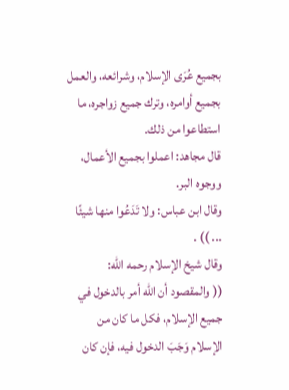بجميع عُرَى الإسلام، وشرائعه، والعمل بجميع أوامره، وترك جميع زواجره، ما استطاعوا من ذلك.
قال مجاهد: اعملوا بجميع الأعمال، ووجوه البر.
وقال ابن عباس: ولا تَدَعُوا منها شيئًا ... )) .
وقال شيخ الإسلام رحمه الله:
(( والمقصود أن الله أمر بالدخول في جميع الإسلام، فكل ما كان من الإسلام وَجَبَ الدخول فيه، فإن كان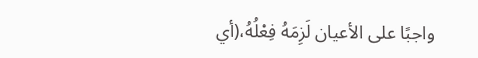واجبًا على الأعيان لَزِمَهُ فِعْلُهُ،(أي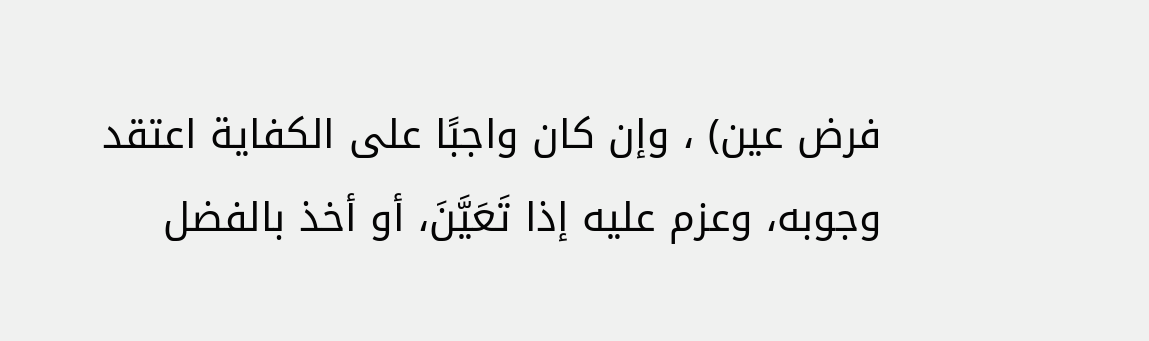فرض عين) ، وإن كان واجبًا على الكفاية اعتقد وجوبه، وعزم عليه إذا تَعَيَّنَ، أو أخذ بالفضل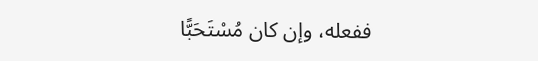ففعله، وإن كان مُسْتَحَبًّا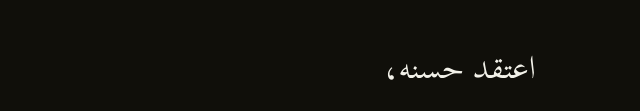اعتقد حسنه،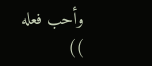وأحب فعله ))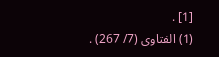[1] .
(1) الفتاوى (7/ 267) .